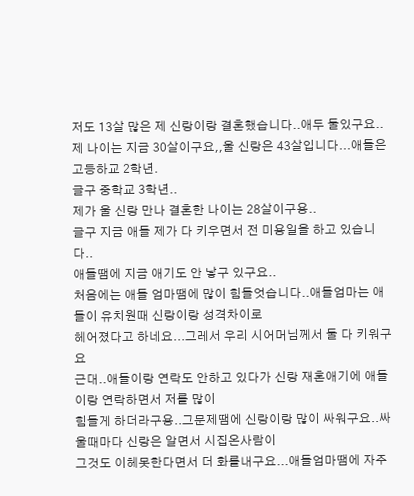저도 13살 많은 제 신랑이랑 결혼했습니다..애두 둘있구요..
제 나이는 지금 30살이구요,,울 신랑은 43살입니다...애들은 고등하교 2학년.
글구 중학교 3학년..
제가 울 신랑 만나 결혼한 나이는 28살이구용..
글구 지금 애들 제가 다 키우면서 전 미용일을 하고 있습니다..
애들땜에 지금 애기도 안 낳구 있구요..
처음에는 애들 엄마땜에 많이 힘들엇습니다..애들엄마는 애들이 유치원때 신랑이랑 성격차이로
헤어졌다고 하네요...그레서 우리 시어머님께서 둘 다 키워구요
근대..애들이랑 연락도 안하고 있다가 신랑 재혼애기에 애들이랑 연락하면서 저를 많이
힘들게 하더라구용..그문제땜에 신랑이랑 많이 싸워구요..싸울때마다 신랑은 알면서 시집온사람이
그것도 이헤못한다면서 더 화를내구요...애들엄마땜에 자주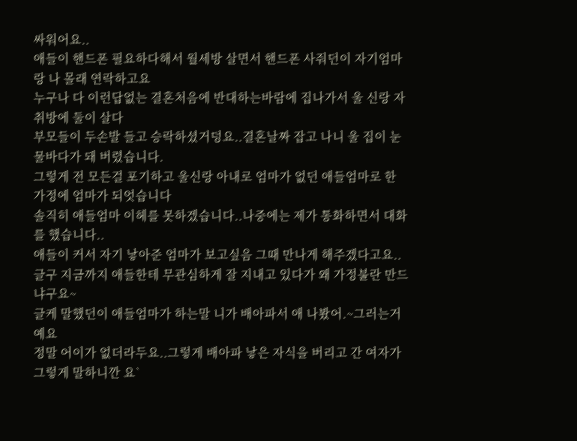싸워어요..
애들이 핸드폰 필요하다해서 월세방 살면서 핸드폰 사줘던이 자기엄마랑 나 몰래 연락하고요
누구나 다 이런답없는 결혼처음에 반대하는바람에 집나가서 울 신랑 자취방에 둘이 살다
부모들이 두손발 들고 승락하셨거덩요..결혼날짜 잡고 나니 울 집이 눈물바다가 돼 버렸습니다.
그렇게 전 모든걸 포기하고 울신랑 아내로 엄마가 없던 애들엄마로 한 가정에 엄마가 되엇습니다
솔직히 애들엄마 이헤를 못하겠습니다..나중에는 제가 통화하면서 대화를 했습니다..
애들이 커서 자기 낳아준 엄마가 보고싶음 그때 만나게 해주겠다고요..
글구 지금까지 애들한테 무관심하게 잘 지내고 있다가 왜 가정불란 만드냐구요~
글케 말했던이 애들엄마가 하는말 니가 배아파서 애 나봤어.~그러는거예요
정말 어이가 없더라두요..그렇게 배아파 낳은 자식을 버리고 간 여자가 그렇게 말하니깐 요`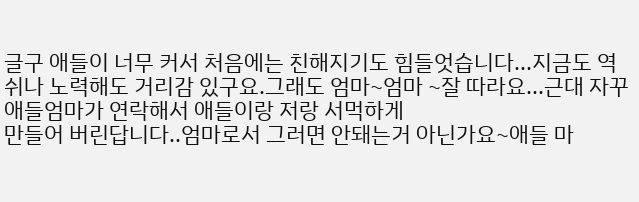글구 애들이 너무 커서 처음에는 친해지기도 힘들엇습니다...지금도 역쉬나 노력해도 거리감 있구요.그래도 엄마~엄마 ~잘 따라요...근대 자꾸 애들엄마가 연락해서 애들이랑 저랑 서먹하게
만들어 버린답니다..엄마로서 그러면 안돼는거 아닌가요~애들 마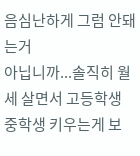음심난하게 그럼 안돼는거
아닙니까...솔직히 월세 살면서 고등학생 중학생 키우는게 보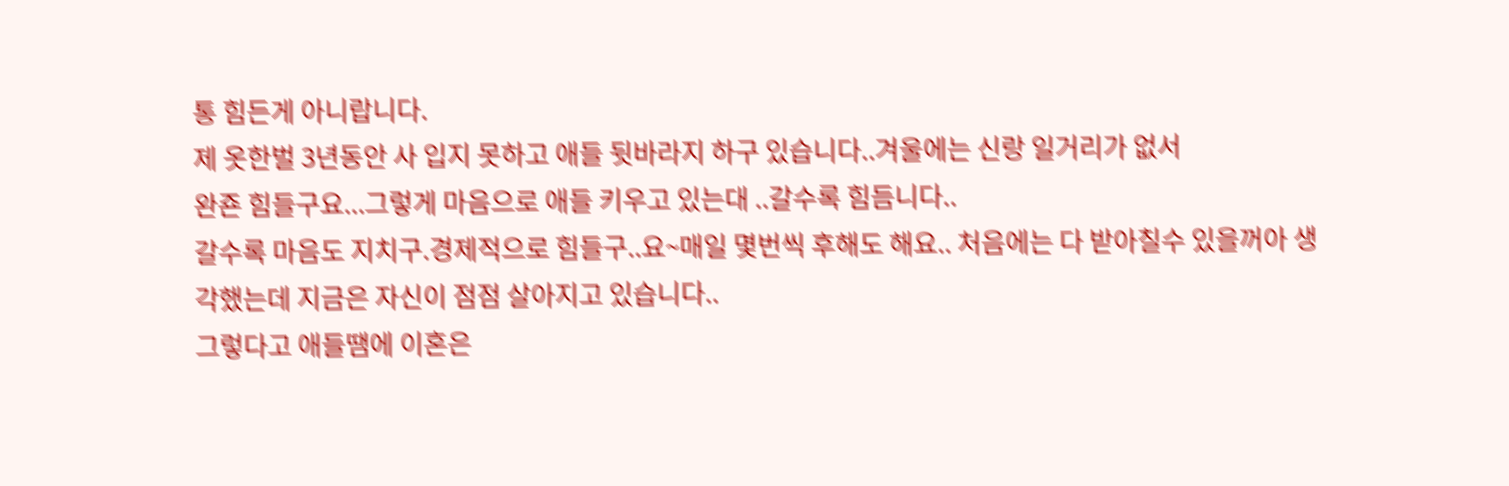통 힘든게 아니랍니다.
제 옷한벌 3년동안 사 입지 못하고 애들 뒷바라지 하구 있습니다..겨울에는 신랑 일거리가 없서
완죤 힘들구요...그렇게 마음으로 애들 키우고 있는대 ..갈수록 힘듬니다..
갈수록 마음도 지치구.경제적으로 힘들구..요~매일 몇번씩 후해도 해요.. 처음에는 다 받아칠수 있을꺼아 생각했는데 지금은 자신이 점점 살아지고 있습니다..
그렇다고 애들땜에 이혼은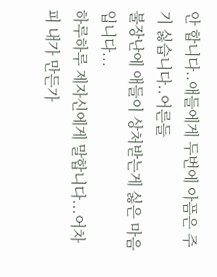안 합니다..애들에게 두번에 아픔은 주기 싫습니다..어른들
불장난에 애들이 상처받는게 싫은 마음입니다...
하루하루 제자신에게 말합니다...어차피 내가 만든가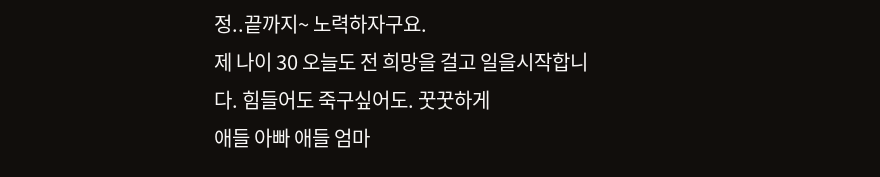정..끝까지~ 노력하자구요.
제 나이 30 오늘도 전 희망을 걸고 일을시작합니다. 힘들어도 죽구싶어도. 꿋꿋하게
애들 아빠 애들 엄마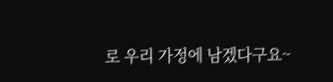로 우리 가정에 남겠다구요~